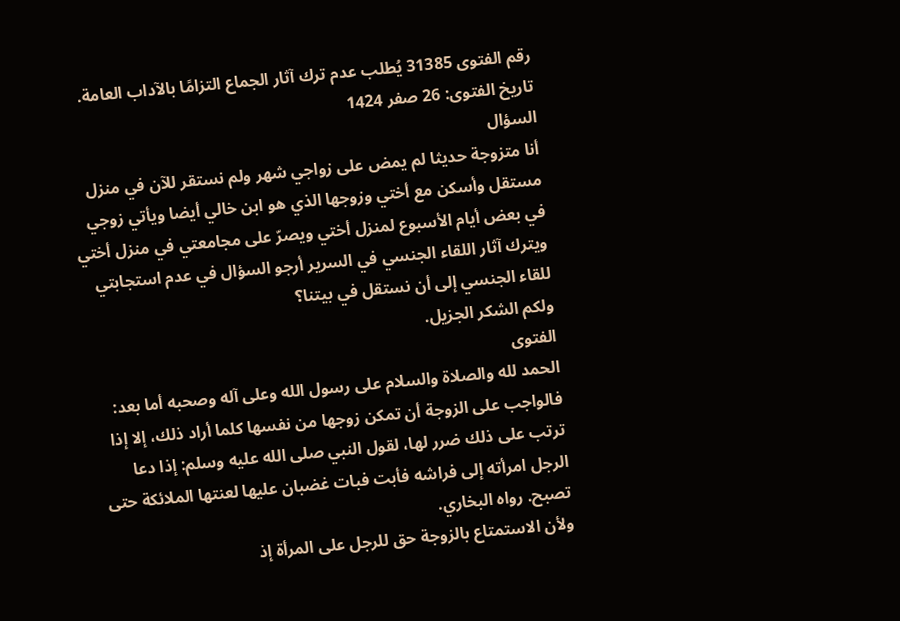رقم الفتوى 31385 يُطلب عدم ترك آثار الجماع التزامًا بالآداب العامة.
تاريخ الفتوى: 26 صفر 1424
السؤال
أنا متزوجة حديثا لم يمض على زواجي شهر ولم نستقر للآن في منزل مستقل وأسكن مع أختي وزوجها الذي هو ابن خالي أيضا ويأتي زوجي في بعض أيام الأسبوع لمنزل أختي ويصرّ على مجامعتي في منزل أختي ويترك آثار اللقاء الجنسي في السرير أرجو السؤال في عدم استجابتي للقاء الجنسي إلى أن نستقل في بيتنا؟
ولكم الشكر الجزيل.
الفتوى
الحمد لله والصلاة والسلام على رسول الله وعلى آله وصحبه أما بعد:
فالواجب على الزوجة أن تمكن زوجها من نفسها كلما أراد ذلك، إلا إذا ترتب على ذلك ضرر لها، لقول النبي صلى الله عليه وسلم: إذا دعا الرجل امرأته إلى فراشه فأبت فبات غضبان عليها لعنتها الملائكة حتى تصبح. رواه البخاري.
ولأن الاستمتاع بالزوجة حق للرجل على المرأة إذ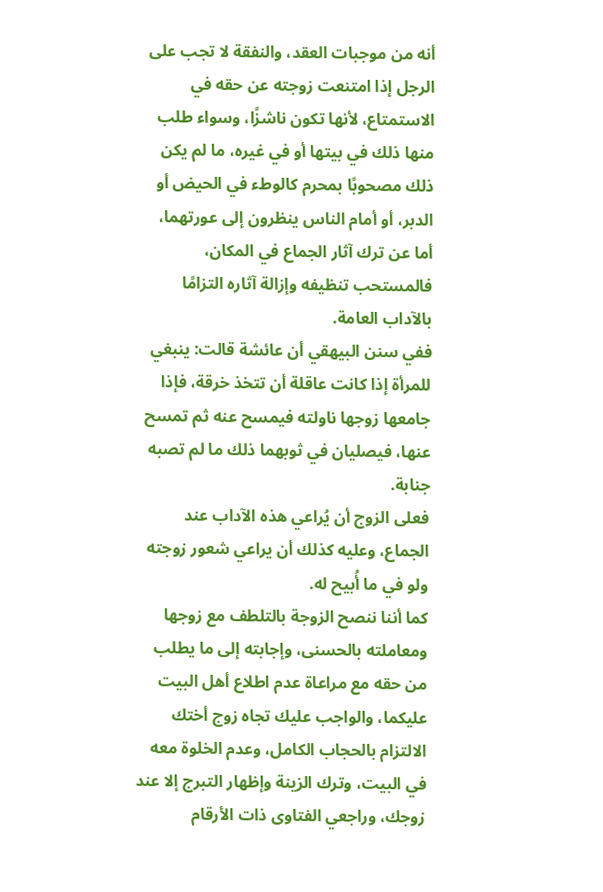أنه من موجبات العقد، والنفقة لا تجب على الرجل إذا امتنعت زوجته عن حقه في الاستمتاع، لأنها تكون ناشزًا، وسواء طلب منها ذلك في بيتها أو في غيره، ما لم يكن ذلك مصحوبًا بمحرم كالوطء في الحيض أو الدبر، أو أمام الناس ينظرون إلى عورتهما، أما عن ترك آثار الجماع في المكان، فالمستحب تنظيفه وإزالة آثاره التزامًا بالآداب العامة.
ففي سنن البيهقي أن عائشة قالت: ينبغي للمرأة إذا كانت عاقلة أن تتخذ خرقة، فإذا جامعها زوجها ناولته فيمسح عنه ثم تمسح عنها، فيصليان في ثوبهما ذلك ما لم تصبه جنابة.
فعلى الزوج أن يُراعي هذه الآداب عند الجماع، وعليه كذلك أن يراعي شعور زوجته ولو في ما أُبيح له.
كما أننا ننصح الزوجة بالتلطف مع زوجها ومعاملته بالحسنى، وإجابته إلى ما يطلب من حقه مع مراعاة عدم اطلاع أهل البيت عليكما، والواجب عليك تجاه زوج أختك الالتزام بالحجاب الكامل، وعدم الخلوة معه في البيت، وترك الزينة وإظهار التبرج إلا عند زوجك، وراجعي الفتاوى ذات الأرقام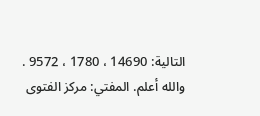التالية: 14690 ، 1780 ، 9572 .
والله أعلم. المفتي: مركز الفتوى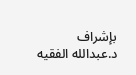بإشراف د.عبدالله الفقيه